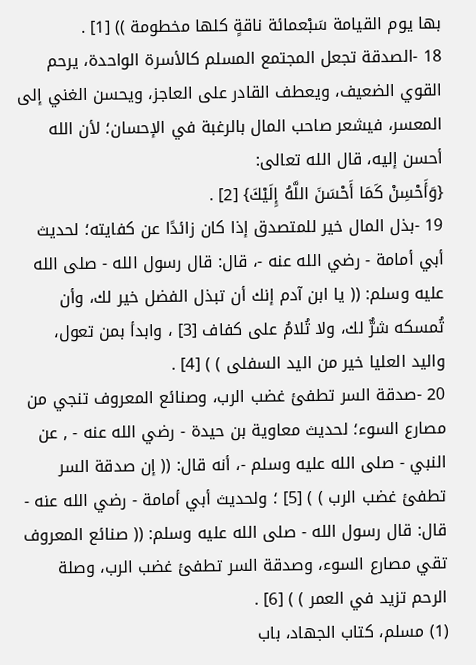بها يوم القيامة سَبْعمائة ناقةٍ كلها مخطومة )) [1] .
18 -الصدقة تجعل المجتمع المسلم كالأسرة الواحدة، يرحم القوي الضعيف، ويعطف القادر على العاجز، ويحسن الغني إلى المعسر، فيشعر صاحب المال بالرغبة في الإحسان؛ لأن الله أحسن إليه، قال الله تعالى:
{وَأَحْسِنْ كَمَا أَحْسَنَ اللَّهُ إِلَيْكَ} [2] .
19 -بذل المال خير للمتصدق إذا كان زائدًا عن كفايته؛ لحديث أبي أمامة - رضي الله عنه -، قال: قال رسول الله - صلى الله عليه وسلم: (( يا ابن آدم إنك أن تبذل الفضل خير لك، وأن تُمسكه شرٌّ لك، ولا تُلامُ على كفاف [3] ، وابدأ بمن تعول، واليد العليا خير من اليد السفلى ) ) [4] .
20 -صدقة السر تطفئ غضب الرب، وصنائع المعروف تنجي من مصارع السوء؛ لحديث معاوية بن حيدة - رضي الله عنه - , عن النبي - صلى الله عليه وسلم -، أنه قال: (( إن صدقة السر تطفئ غضب الرب ) ) [5] ؛ ولحديث أبي أمامة - رضي الله عنه - قال: قال رسول الله - صلى الله عليه وسلم: (( صنائع المعروف تقي مصارع السوء، وصدقة السر تطفئ غضب الرب، وصلة الرحم تزيد في العمر ) ) [6] .
(1) مسلم، كتاب الجهاد، باب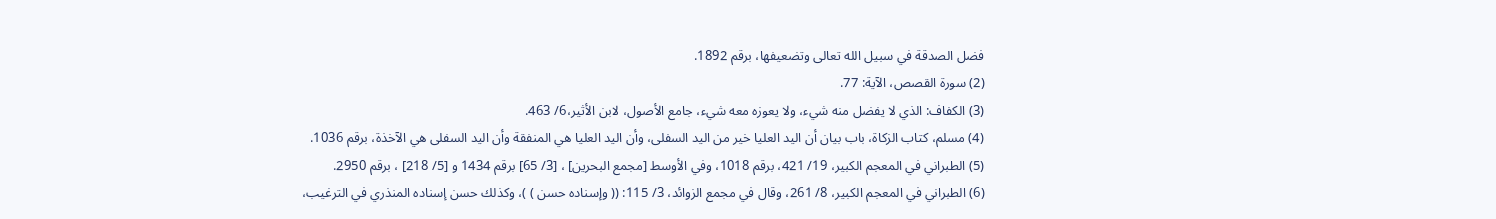فضل الصدقة في سبيل الله تعالى وتضعيفها، برقم 1892.
(2) سورة القصص، الآية: 77.
(3) الكفاف: الذي لا يفضل منه شيء، ولا يعوزه معه شيء، جامع الأصول، لابن الأثير،6/ 463.
(4) مسلم، كتاب الزكاة، باب بيان أن اليد العليا خير من اليد السفلى، وأن اليد العليا هي المنفقة وأن اليد السفلى هي الآخذة، برقم 1036.
(5) الطبراني في المعجم الكبير، 19/ 421، برقم 1018، وفي الأوسط [مجمع البحرين] ، [3/ 65] برقم 1434 و [5/ 218] ، برقم 2950.
(6) الطبراني في المعجم الكبير، 8/ 261، وقال في مجمع الزوائد، 3/ 115: (( وإسناده حسن ) )، وكذلك حسن إسناده المنذري في الترغيب،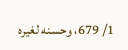1/ 679، وحسنه لغيره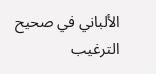الألباني في صحيح الترغيب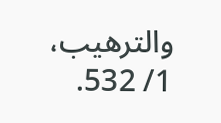والترهيب، 1/ 532.